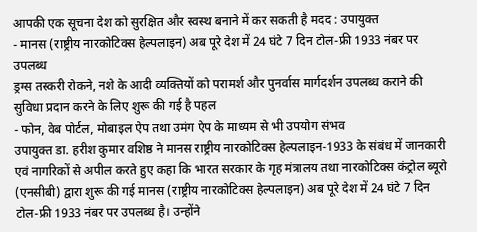आपकी एक सूचना देश को सुरक्षित और स्वस्थ बनाने में कर सकती है मदद : उपायुक्त
- मानस (राष्ट्रीय नारकोटिक्स हेल्पलाइन) अब पूरे देश में 24 घंटे 7 दिन टोल-फ्री 1933 नंबर पर उपलब्ध
ड्रग्स तस्करी रोकने, नशे के आदी व्यक्तियों को परामर्श और पुनर्वास मार्गदर्शन उपलब्ध कराने की सुविधा प्रदान करने के लिए शुरू की गई है पहल
- फोन, वेब पोर्टल, मोबाइल ऐप तथा उमंग ऐप के माध्यम से भी उपयोग संभव
उपायुक्त डा. हरीश कुमार वशिष्ठ ने मानस राष्ट्रीय नारकोटिक्स हेल्पलाइन‑1933 के संबंध में जानकारी एवं नागरिकों से अपील करते हुए कहा कि भारत सरकार के गृह मंत्रालय तथा नारकोटिक्स कंट्रोल ब्यूरो (एनसीबी) द्वारा शुरू की गई मानस (राष्ट्रीय नारकोटिक्स हेल्पलाइन) अब पूरे देश में 24 घंटे 7 दिन टोल-फ्री 1933 नंबर पर उपलब्ध है। उन्होंने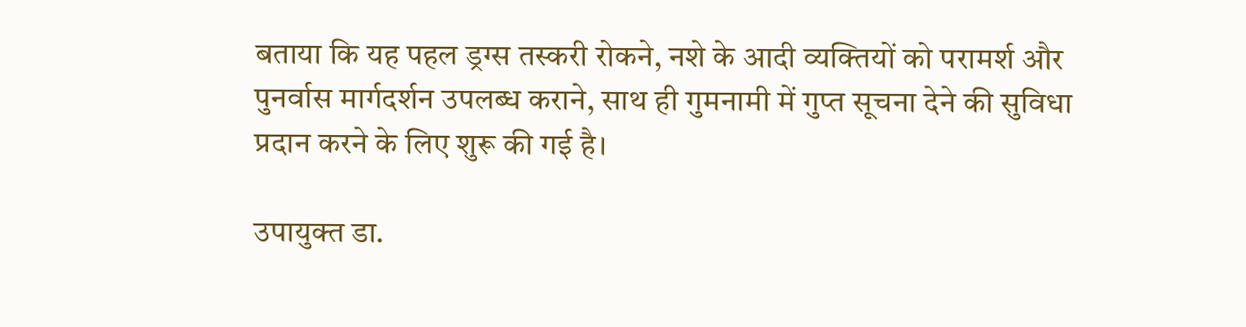बताया कि यह पहल ड्रग्स तस्करी रोकने, नशे के आदी व्यक्तियों को परामर्श और पुनर्वास मार्गदर्शन उपलब्ध कराने, साथ ही गुमनामी में गुप्त सूचना देने की सुविधा प्रदान करने के लिए शुरू की गई है।

उपायुक्त डा.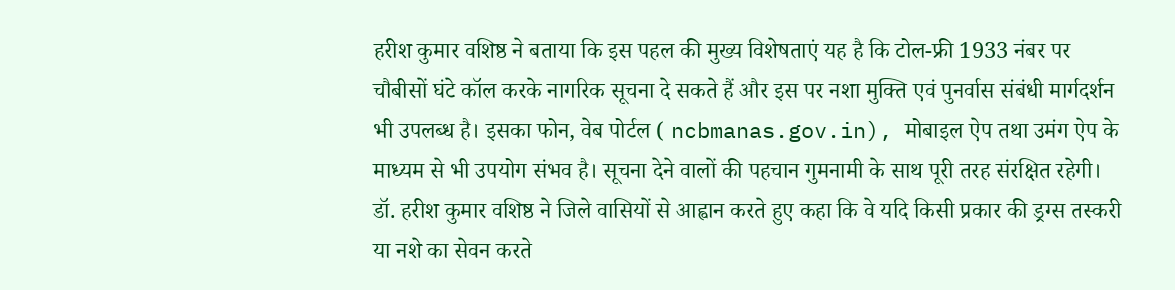हरीश कुमार वशिष्ठ ने बताया कि इस पहल की मुख्य विशेषताएं यह है कि टोल-फ्री 1933 नंबर पर चौबीसों घंटे कॉल करके नागरिक सूचना दे सकते हैं और इस पर नशा मुक्ति एवं पुनर्वास संबंधी मार्गदर्शन भी उपलब्ध है। इसका फोन, वेब पोर्टल ( ncbmanas.gov.in), मोबाइल ऐप तथा उमंग ऐप के माध्यम से भी उपयोग संभव है। सूचना देने वालों की पहचान गुमनामी के साथ पूरी तरह संरक्षित रहेगी। डॉ. हरीश कुमार वशिष्ठ ने जिले वासियों से आह्वान करते हुए कहा कि वे यदि किसी प्रकार की ड्रग्स तस्करी या नशे का सेवन करते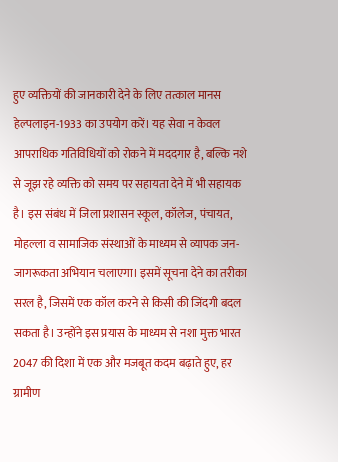हुए व्यक्तियों की जानकारी देने के लिए तत्काल मानस हेल्पलाइन-1933 का उपयोग करें। यह सेवा न केवल आपराधिक गतिविधियों को रोकने में मददगार है, बल्कि नशे से जूझ रहे व्यक्ति को समय पर सहायता देने में भी सहायक है। इस संबंध में जिला प्रशासन स्कूल, कॉलेज, पंचायत, मोहल्ला व सामाजिक संस्थाओं के माध्यम से व्यापक जन-जागरूकता अभियान चलाएगा। इसमें सूचना देने का तरीका सरल है, जिसमें एक कॉल करने से किसी की जिंदगी बदल सकता है। उन्होंने इस प्रयास के माध्यम से नशा मुक्त भारत 2047 की दिशा में एक और मजबूत कदम बढ़ाते हुए, हर ग्रामीण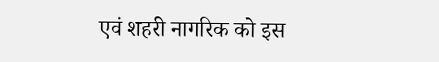एवं शहरी नागरिक को इस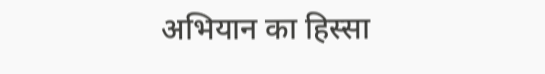अभियान का हिस्सा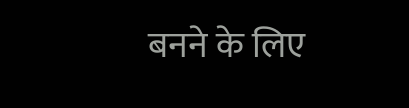बनने के लिए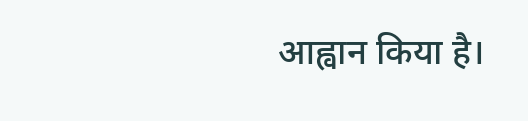आह्वान किया है।